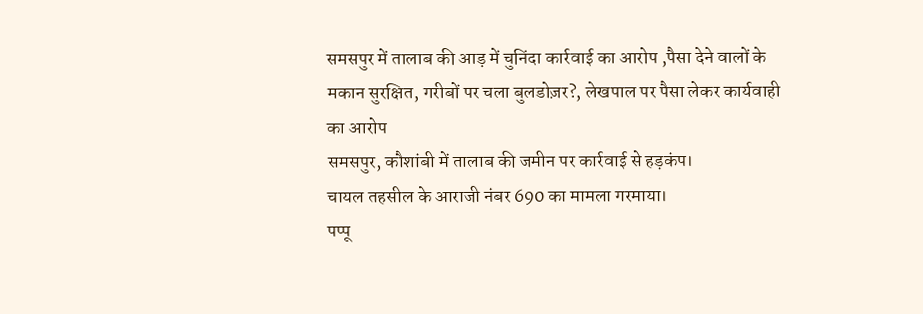समसपुर में तालाब की आड़ में चुनिंदा कार्रवाई का आरोप ,पैसा देने वालों के मकान सुरक्षित, गरीबों पर चला बुलडोज़र?, लेखपाल पर पैसा लेकर कार्यवाही का आरोप
समसपुर, कौशांबी में तालाब की जमीन पर कार्रवाई से हड़कंप।
चायल तहसील के आराजी नंबर 690 का मामला गरमाया।
पप्पू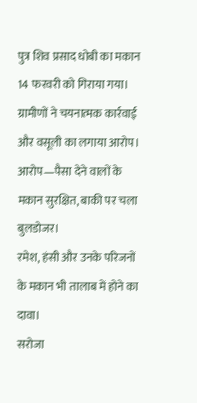पुत्र शिव प्रसाद धोबी का मकान 14 फरवरी को गिराया गया।
ग्रामीणों ने चयनात्मक कार्रवाई और वसूली का लगाया आरोप।
आरोप—पैसा देने वालों के मकान सुरक्षित, बाकी पर चला बुलडोजर।
रमेश, हंसी और उनके परिजनों के मकान भी तालाब में होने का दावा।
सरोजा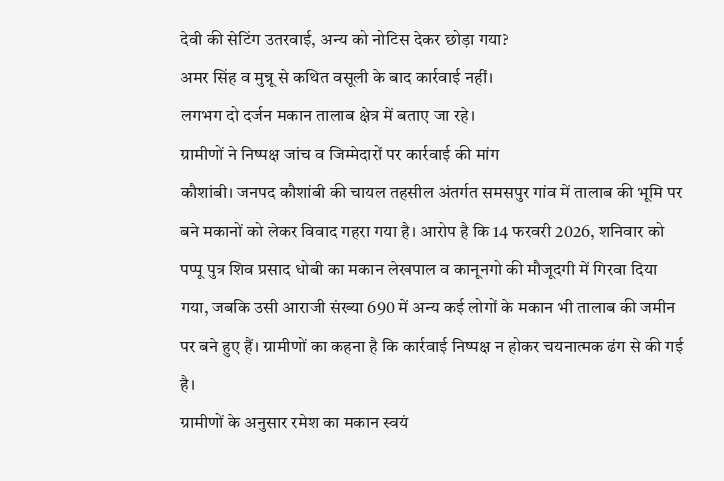देवी की सेटिंग उतरवाई, अन्य को नोटिस देकर छोड़ा गया?
अमर सिंह व मुन्नू से कथित वसूली के बाद कार्रवाई नहीं।
लगभग दो दर्जन मकान तालाब क्षेत्र में बताए जा रहे।
ग्रामीणों ने निष्पक्ष जांच व जिम्मेदारों पर कार्रवाई की मांग
कौशांबी। जनपद कौशांबी की चायल तहसील अंतर्गत समसपुर गांव में तालाब की भूमि पर बने मकानों को लेकर विवाद गहरा गया है। आरोप है कि 14 फरवरी 2026, शनिवार को पप्पू पुत्र शिव प्रसाद धोबी का मकान लेखपाल व कानूनगो की मौजूदगी में गिरवा दिया गया, जबकि उसी आराजी संख्या 690 में अन्य कई लोगों के मकान भी तालाब की जमीन पर बने हुए हैं। ग्रामीणों का कहना है कि कार्रवाई निष्पक्ष न होकर चयनात्मक ढंग से की गई है।
ग्रामीणों के अनुसार रमेश का मकान स्वयं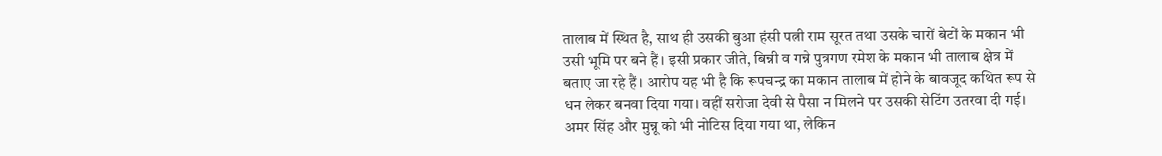तालाब में स्थित है, साथ ही उसकी बुआ हंसी पत्नी राम सूरत तथा उसके चारों बेटों के मकान भी उसी भूमि पर बने हैं। इसी प्रकार जीते, बिन्नी व गन्ने पुत्रगण रमेश के मकान भी तालाब क्षेत्र में बताए जा रहे हैं। आरोप यह भी है कि रूपचन्द्र का मकान तालाब में होने के बावजूद कथित रूप से धन लेकर बनवा दिया गया। वहीं सरोजा देवी से पैसा न मिलने पर उसकी सेटिंग उतरवा दी गई। अमर सिंह और मुन्नू को भी नोटिस दिया गया था, लेकिन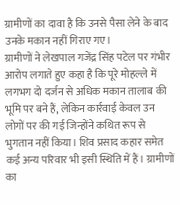ग्रामीणों का दावा है कि उनसे पैसा लेने के बाद उनके मकान नहीं गिराए गए।
ग्रामीणों ने लेखपाल गजेंद्र सिंह पटेल पर गंभीर आरोप लगाते हुए कहा है कि पूरे मोहल्ले में लगभग दो दर्जन से अधिक मकान तालाब की भूमि पर बने हैं, लेकिन कार्रवाई केवल उन लोगों पर की गई जिन्होंने कथित रूप से भुगतान नहीं किया। शिव प्रसाद कहार समेत कई अन्य परिवार भी इसी स्थिति में हैं। ग्रामीणों का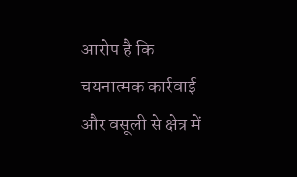आरोप है कि चयनात्मक कार्रवाई और वसूली से क्षेत्र में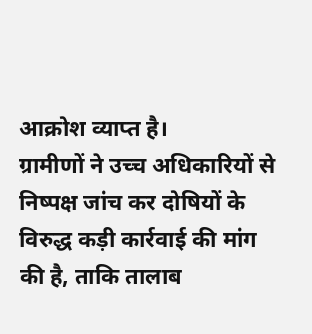आक्रोश व्याप्त है।
ग्रामीणों ने उच्च अधिकारियों से निष्पक्ष जांच कर दोषियों के विरुद्ध कड़ी कार्रवाई की मांग की है, ताकि तालाब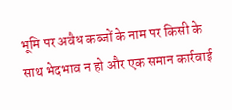भूमि पर अवैध कब्जों के नाम पर किसी के साथ भेदभाव न हो और एक समान कार्रवाई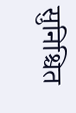सुनिश्चित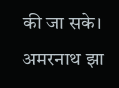की जा सके।
अमरनाथ झा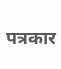पत्रकार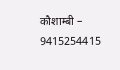कौशाम्बी – 9415254415